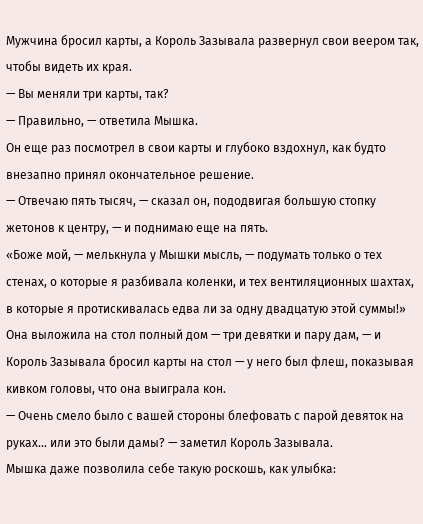Мужчина бросил карты, а Король Зазывала развернул свои веером так, чтобы видеть их края.
— Вы меняли три карты, так?
— Правильно, — ответила Мышка.
Он еще раз посмотрел в свои карты и глубоко вздохнул, как будто внезапно принял окончательное решение.
— Отвечаю пять тысяч, — сказал он, пододвигая большую стопку жетонов к центру, — и поднимаю еще на пять.
«Боже мой, — мелькнула у Мышки мысль, — подумать только о тех стенах, о которые я разбивала коленки, и тех вентиляционных шахтах, в которые я протискивалась едва ли за одну двадцатую этой суммы!»
Она выложила на стол полный дом — три девятки и пару дам, — и Король Зазывала бросил карты на стол — у него был флеш, показывая кивком головы, что она выиграла кон.
— Очень смело было с вашей стороны блефовать с парой девяток на руках… или это были дамы? — заметил Король Зазывала.
Мышка даже позволила себе такую роскошь, как улыбка: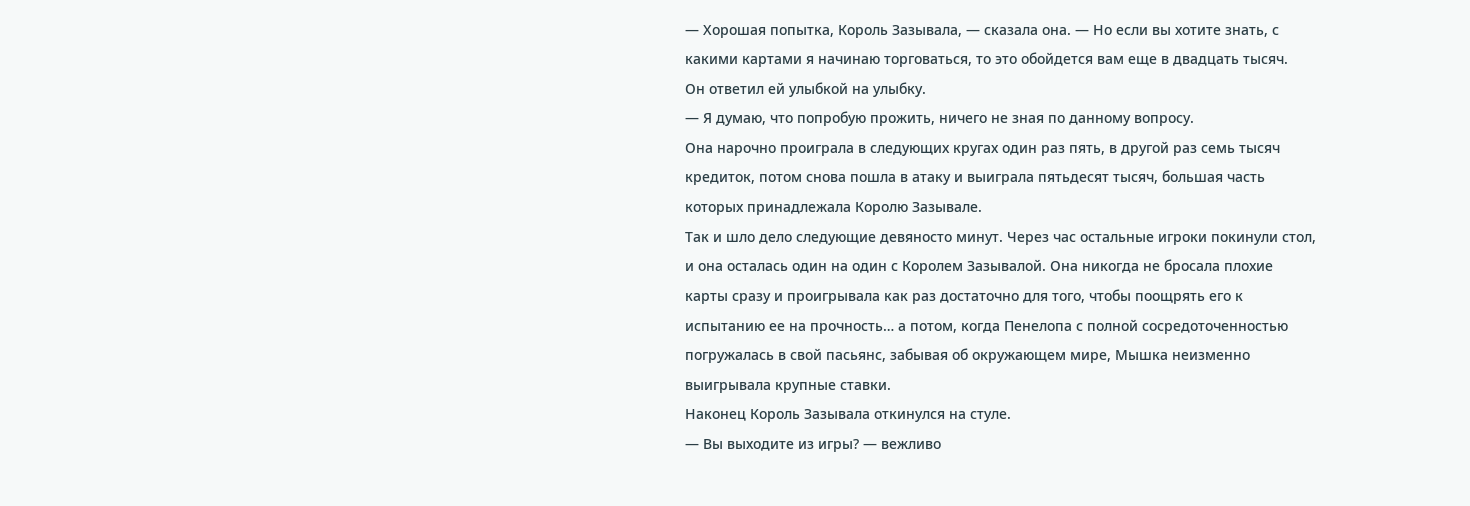— Хорошая попытка, Король Зазывала, — сказала она. — Но если вы хотите знать, с какими картами я начинаю торговаться, то это обойдется вам еще в двадцать тысяч.
Он ответил ей улыбкой на улыбку.
— Я думаю, что попробую прожить, ничего не зная по данному вопросу.
Она нарочно проиграла в следующих кругах один раз пять, в другой раз семь тысяч кредиток, потом снова пошла в атаку и выиграла пятьдесят тысяч, большая часть которых принадлежала Королю Зазывале.
Так и шло дело следующие девяносто минут. Через час остальные игроки покинули стол, и она осталась один на один с Королем Зазывалой. Она никогда не бросала плохие карты сразу и проигрывала как раз достаточно для того, чтобы поощрять его к испытанию ее на прочность… а потом, когда Пенелопа с полной сосредоточенностью погружалась в свой пасьянс, забывая об окружающем мире, Мышка неизменно выигрывала крупные ставки.
Наконец Король Зазывала откинулся на стуле.
— Вы выходите из игры? — вежливо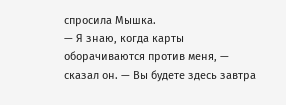спросила Мышка.
— Я знаю, когда карты оборачиваются против меня, — сказал он. — Вы будете здесь завтра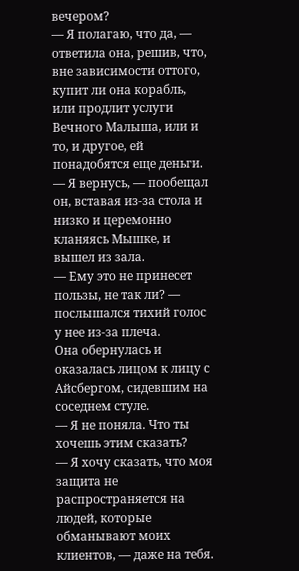вечером?
— Я полагаю, что да, — ответила она, решив, что, вне зависимости оттого, купит ли она корабль, или продлит услуги Вечного Малыша, или и то, и другое, ей понадобятся еще деньги.
— Я вернусь, — пообещал он, вставая из-за стола и низко и церемонно кланяясь Мышке, и вышел из зала.
— Ему это не принесет пользы, не так ли? — послышался тихий голос у нее из-за плеча.
Она обернулась и оказалась лицом к лицу с Айсбергом, сидевшим на соседнем стуле.
— Я не поняла. Что ты хочешь этим сказать?
— Я хочу сказать, что моя защита не распространяется на людей, которые обманывают моих клиентов, — даже на тебя.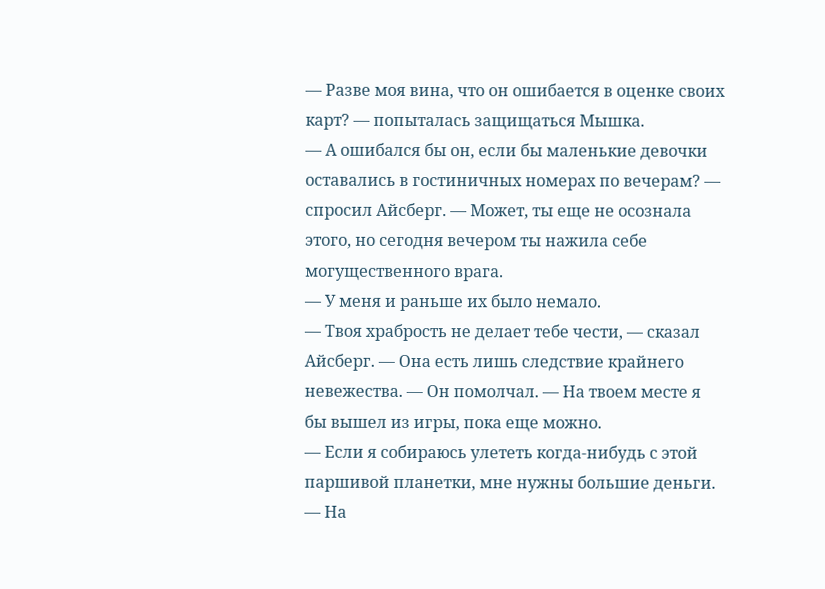— Разве моя вина, что он ошибается в оценке своих карт? — попыталась защищаться Мышка.
— А ошибался бы он, если бы маленькие девочки оставались в гостиничных номерах по вечерам? — спросил Айсберг. — Может, ты еще не осознала этого, но сегодня вечером ты нажила себе могущественного врага.
— У меня и раньше их было немало.
— Твоя храбрость не делает тебе чести, — сказал Айсберг. — Она есть лишь следствие крайнего невежества. — Он помолчал. — На твоем месте я бы вышел из игры, пока еще можно.
— Если я собираюсь улететь когда-нибудь с этой паршивой планетки, мне нужны большие деньги.
— На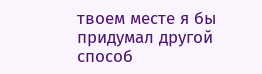твоем месте я бы придумал другой способ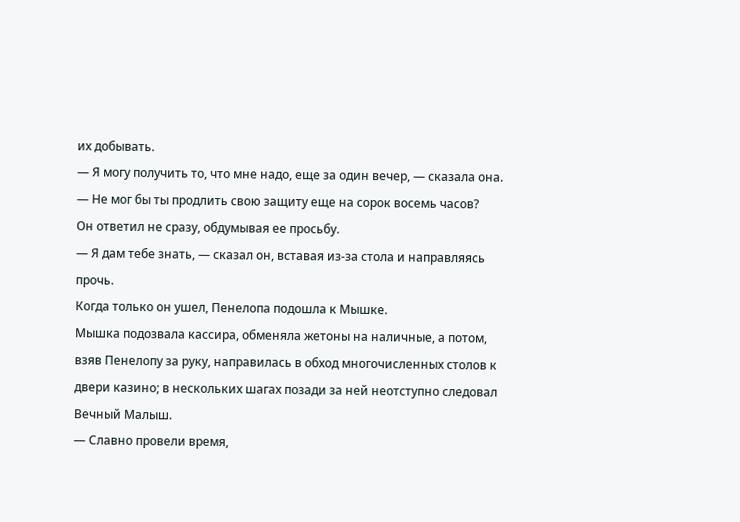их добывать.
— Я могу получить то, что мне надо, еще за один вечер, — сказала она. — Не мог бы ты продлить свою защиту еще на сорок восемь часов?
Он ответил не сразу, обдумывая ее просьбу.
— Я дам тебе знать, — сказал он, вставая из-за стола и направляясь прочь.
Когда только он ушел, Пенелопа подошла к Мышке.
Мышка подозвала кассира, обменяла жетоны на наличные, а потом, взяв Пенелопу за руку, направилась в обход многочисленных столов к двери казино; в нескольких шагах позади за ней неотступно следовал Вечный Малыш.
— Славно провели время,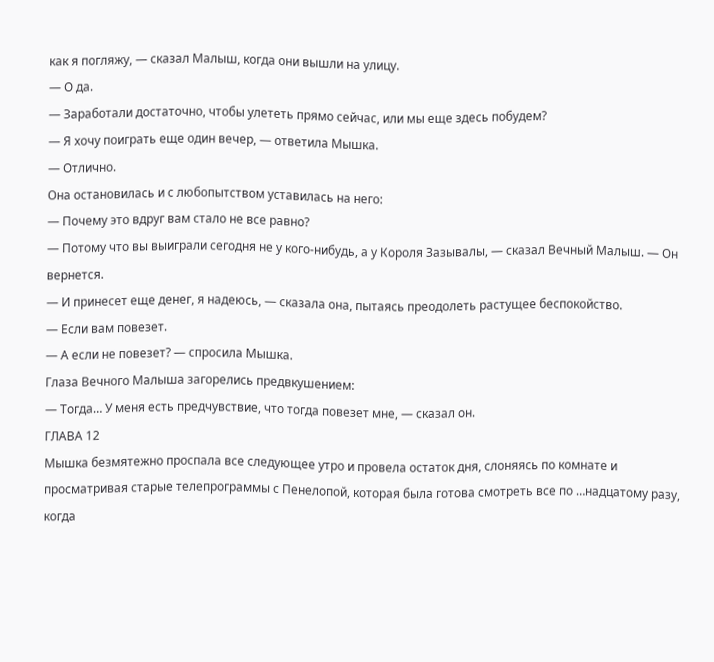как я погляжу, — сказал Малыш, когда они вышли на улицу.
— О да.
— Заработали достаточно, чтобы улететь прямо сейчас, или мы еще здесь побудем?
— Я хочу поиграть еще один вечер, — ответила Мышка.
— Отлично.
Она остановилась и с любопытством уставилась на него:
— Почему это вдруг вам стало не все равно?
— Потому что вы выиграли сегодня не у кого-нибудь, а у Короля Зазывалы, — сказал Вечный Малыш. — Он вернется.
— И принесет еще денег, я надеюсь, — сказала она, пытаясь преодолеть растущее беспокойство.
— Если вам повезет.
— А если не повезет? — спросила Мышка.
Глаза Вечного Малыша загорелись предвкушением:
— Тогда… У меня есть предчувствие, что тогда повезет мне, — сказал он.
ГЛАВА 12
Мышка безмятежно проспала все следующее утро и провела остаток дня, слоняясь по комнате и просматривая старые телепрограммы с Пенелопой, которая была готова смотреть все по …надцатому разу, когда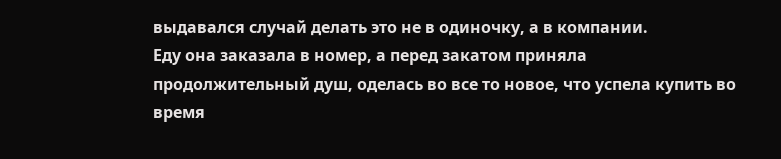выдавался случай делать это не в одиночку, а в компании.
Еду она заказала в номер, а перед закатом приняла продолжительный душ, оделась во все то новое, что успела купить во время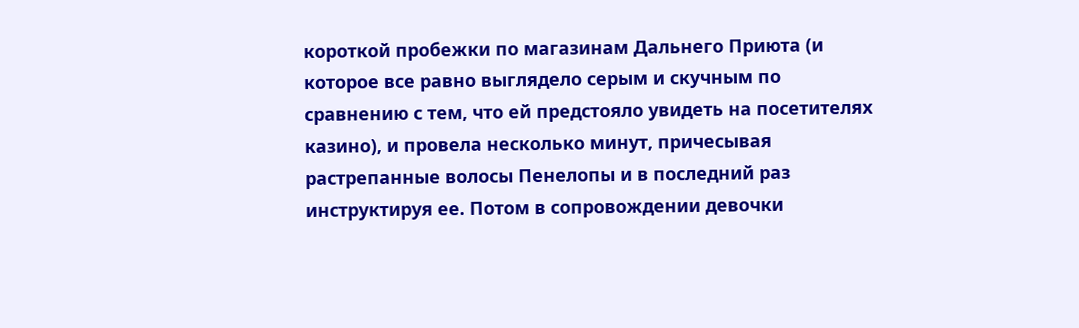короткой пробежки по магазинам Дальнего Приюта (и которое все равно выглядело серым и скучным по сравнению с тем, что ей предстояло увидеть на посетителях казино), и провела несколько минут, причесывая растрепанные волосы Пенелопы и в последний раз инструктируя ее. Потом в сопровождении девочки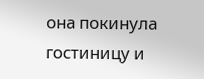она покинула гостиницу и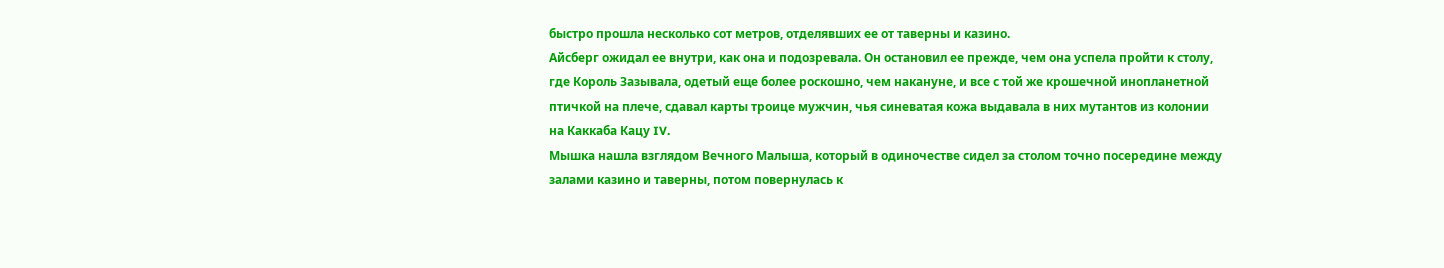быстро прошла несколько сот метров, отделявших ее от таверны и казино.
Айсберг ожидал ее внутри, как она и подозревала. Он остановил ее прежде, чем она успела пройти к столу, где Король Зазывала, одетый еще более роскошно, чем накануне, и все с той же крошечной инопланетной птичкой на плече, сдавал карты троице мужчин, чья синеватая кожа выдавала в них мутантов из колонии на Каккаба Кацу IV.
Мышка нашла взглядом Вечного Малыша, который в одиночестве сидел за столом точно посередине между залами казино и таверны, потом повернулась к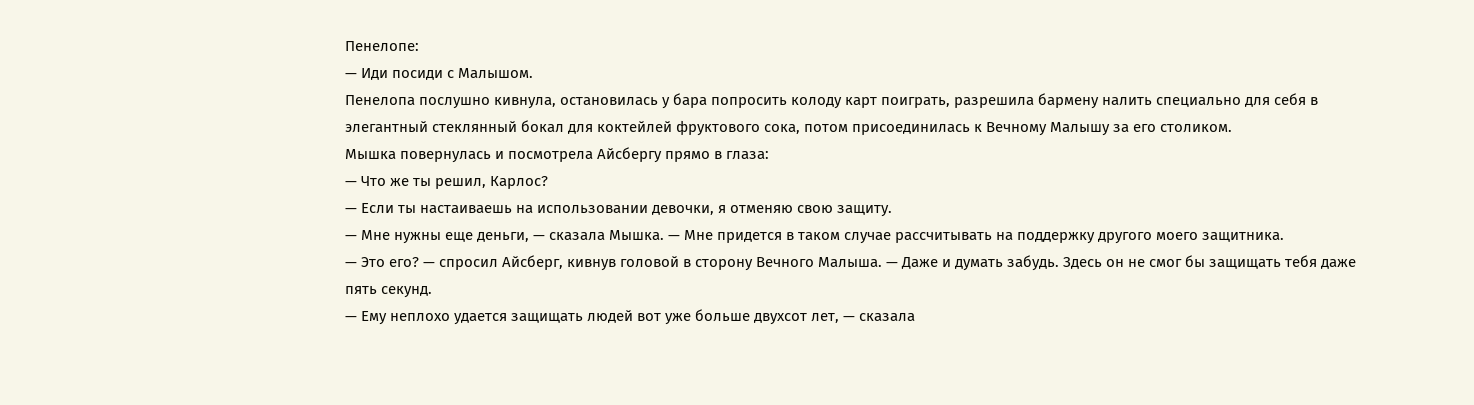Пенелопе:
— Иди посиди с Малышом.
Пенелопа послушно кивнула, остановилась у бара попросить колоду карт поиграть, разрешила бармену налить специально для себя в элегантный стеклянный бокал для коктейлей фруктового сока, потом присоединилась к Вечному Малышу за его столиком.
Мышка повернулась и посмотрела Айсбергу прямо в глаза:
— Что же ты решил, Карлос?
— Если ты настаиваешь на использовании девочки, я отменяю свою защиту.
— Мне нужны еще деньги, — сказала Мышка. — Мне придется в таком случае рассчитывать на поддержку другого моего защитника.
— Это его? — спросил Айсберг, кивнув головой в сторону Вечного Малыша. — Даже и думать забудь. Здесь он не смог бы защищать тебя даже пять секунд.
— Ему неплохо удается защищать людей вот уже больше двухсот лет, — сказала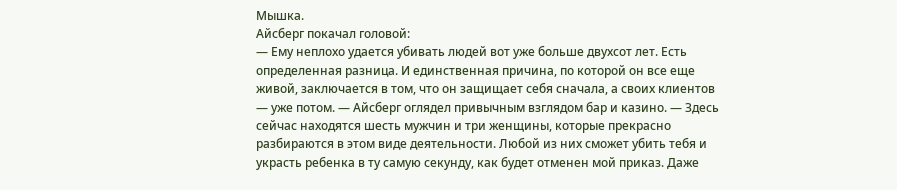Мышка.
Айсберг покачал головой:
— Ему неплохо удается убивать людей вот уже больше двухсот лет. Есть определенная разница. И единственная причина, по которой он все еще живой, заключается в том, что он защищает себя сначала, а своих клиентов — уже потом. — Айсберг оглядел привычным взглядом бар и казино. — Здесь сейчас находятся шесть мужчин и три женщины, которые прекрасно разбираются в этом виде деятельности. Любой из них сможет убить тебя и украсть ребенка в ту самую секунду, как будет отменен мой приказ. Даже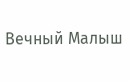Вечный Малыш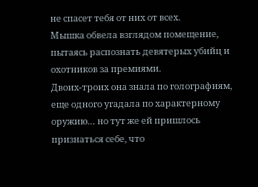не спасет тебя от них от всех.
Мышка обвела взглядом помещение, пытаясь распознать девятерых убийц и охотников за премиями.
Двоих-троих она знала по голографиям, еще одного угадала по характерному оружию… но тут же ей пришлось признаться себе, что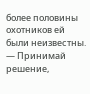более половины охотников ей были неизвестны.
— Принимай решение,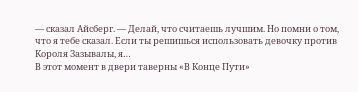— сказал Айсберг. — Делай, что считаешь лучшим. Но помни о том, что я тебе сказал. Если ты решишься использовать девочку против Короля Зазывалы, я…
В этот момент в двери таверны «В Конце Пути»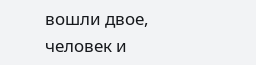вошли двое, человек и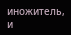иножитель, и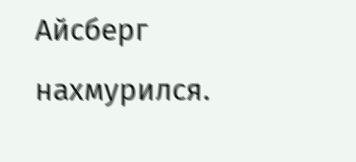Айсберг нахмурился.